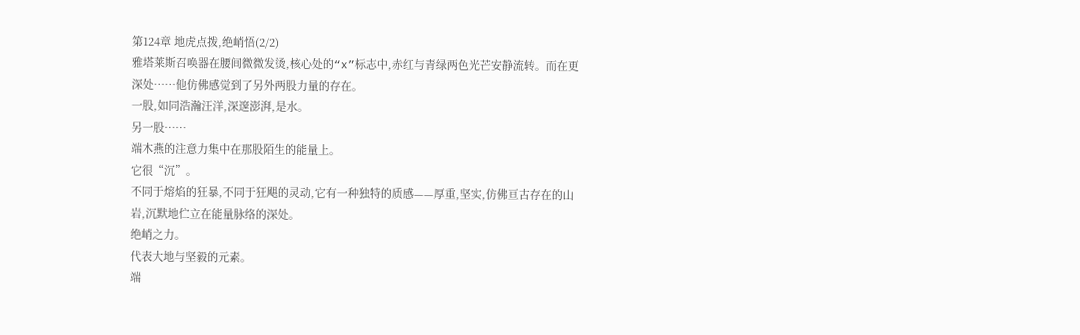第124章 地虎点拨,绝峭悟(2/2)
雅塔莱斯召唤器在腰间微微发烫,核心处的“x”标志中,赤红与青绿两色光芒安静流转。而在更深处……他仿佛感觉到了另外两股力量的存在。
一股,如同浩瀚汪洋,深邃澎湃,是水。
另一股……
端木燕的注意力集中在那股陌生的能量上。
它很“沉”。
不同于熔焰的狂暴,不同于狂飓的灵动,它有一种独特的质感——厚重,坚实,仿佛亘古存在的山岩,沉默地伫立在能量脉络的深处。
绝峭之力。
代表大地与坚毅的元素。
端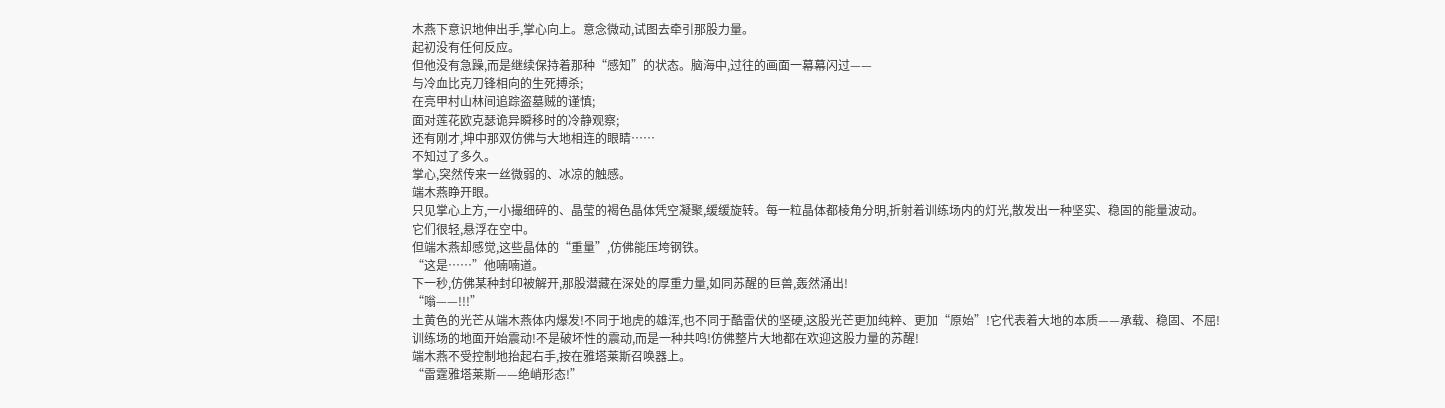木燕下意识地伸出手,掌心向上。意念微动,试图去牵引那股力量。
起初没有任何反应。
但他没有急躁,而是继续保持着那种“感知”的状态。脑海中,过往的画面一幕幕闪过——
与冷血比克刀锋相向的生死搏杀;
在亮甲村山林间追踪盗墓贼的谨慎;
面对莲花欧克瑟诡异瞬移时的冷静观察;
还有刚才,坤中那双仿佛与大地相连的眼睛……
不知过了多久。
掌心,突然传来一丝微弱的、冰凉的触感。
端木燕睁开眼。
只见掌心上方,一小撮细碎的、晶莹的褐色晶体凭空凝聚,缓缓旋转。每一粒晶体都棱角分明,折射着训练场内的灯光,散发出一种坚实、稳固的能量波动。
它们很轻,悬浮在空中。
但端木燕却感觉,这些晶体的“重量”,仿佛能压垮钢铁。
“这是……”他喃喃道。
下一秒,仿佛某种封印被解开,那股潜藏在深处的厚重力量,如同苏醒的巨兽,轰然涌出!
“嗡——!!!”
土黄色的光芒从端木燕体内爆发!不同于地虎的雄浑,也不同于酷雷伏的坚硬,这股光芒更加纯粹、更加“原始”!它代表着大地的本质——承载、稳固、不屈!
训练场的地面开始震动!不是破坏性的震动,而是一种共鸣!仿佛整片大地都在欢迎这股力量的苏醒!
端木燕不受控制地抬起右手,按在雅塔莱斯召唤器上。
“雷霆雅塔莱斯——绝峭形态!”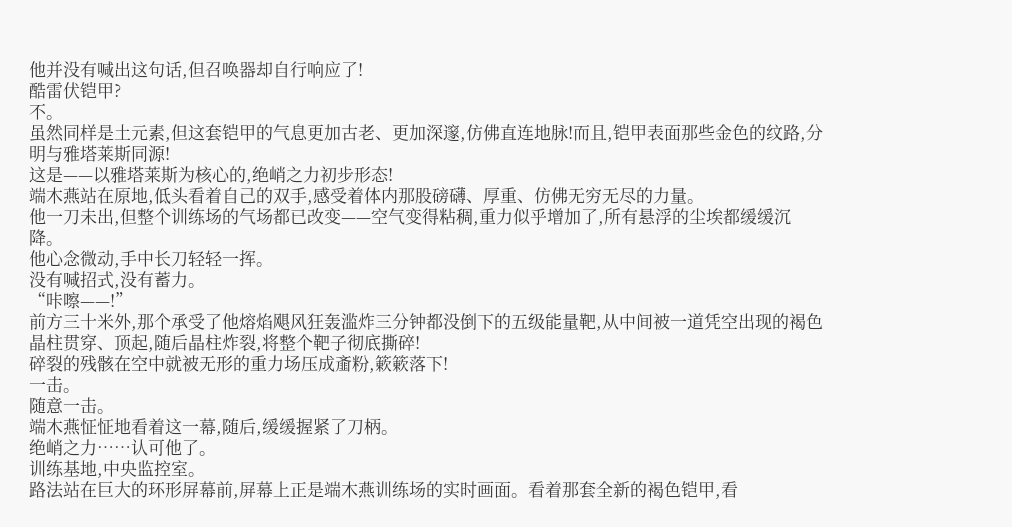他并没有喊出这句话,但召唤器却自行响应了!
酷雷伏铠甲?
不。
虽然同样是土元素,但这套铠甲的气息更加古老、更加深邃,仿佛直连地脉!而且,铠甲表面那些金色的纹路,分明与雅塔莱斯同源!
这是——以雅塔莱斯为核心的,绝峭之力初步形态!
端木燕站在原地,低头看着自己的双手,感受着体内那股磅礴、厚重、仿佛无穷无尽的力量。
他一刀未出,但整个训练场的气场都已改变——空气变得粘稠,重力似乎增加了,所有悬浮的尘埃都缓缓沉降。
他心念微动,手中长刀轻轻一挥。
没有喊招式,没有蓄力。
“咔嚓——!”
前方三十米外,那个承受了他熔焰飓风狂轰滥炸三分钟都没倒下的五级能量靶,从中间被一道凭空出现的褐色晶柱贯穿、顶起,随后晶柱炸裂,将整个靶子彻底撕碎!
碎裂的残骸在空中就被无形的重力场压成齑粉,簌簌落下!
一击。
随意一击。
端木燕怔怔地看着这一幕,随后,缓缓握紧了刀柄。
绝峭之力……认可他了。
训练基地,中央监控室。
路法站在巨大的环形屏幕前,屏幕上正是端木燕训练场的实时画面。看着那套全新的褐色铠甲,看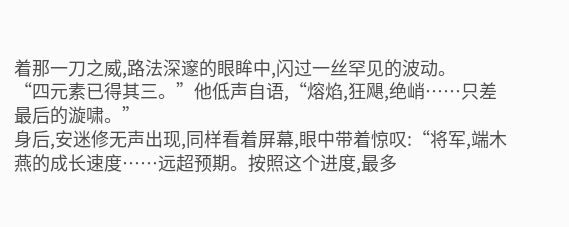着那一刀之威,路法深邃的眼眸中,闪过一丝罕见的波动。
“四元素已得其三。”他低声自语,“熔焰,狂飓,绝峭……只差最后的漩啸。”
身后,安迷修无声出现,同样看着屏幕,眼中带着惊叹:“将军,端木燕的成长速度……远超预期。按照这个进度,最多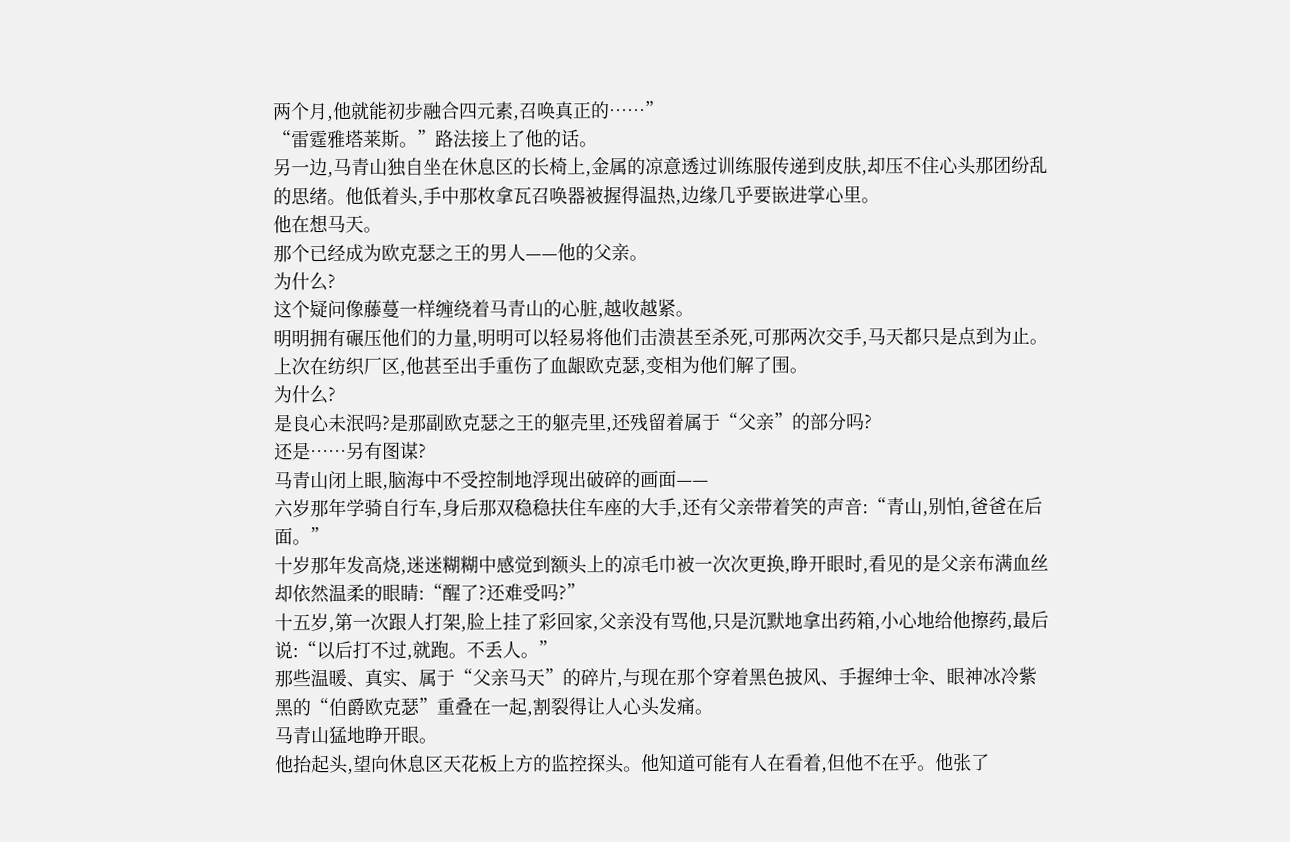两个月,他就能初步融合四元素,召唤真正的……”
“雷霆雅塔莱斯。”路法接上了他的话。
另一边,马青山独自坐在休息区的长椅上,金属的凉意透过训练服传递到皮肤,却压不住心头那团纷乱的思绪。他低着头,手中那枚拿瓦召唤器被握得温热,边缘几乎要嵌进掌心里。
他在想马天。
那个已经成为欧克瑟之王的男人——他的父亲。
为什么?
这个疑问像藤蔓一样缠绕着马青山的心脏,越收越紧。
明明拥有碾压他们的力量,明明可以轻易将他们击溃甚至杀死,可那两次交手,马天都只是点到为止。上次在纺织厂区,他甚至出手重伤了血龈欧克瑟,变相为他们解了围。
为什么?
是良心未泯吗?是那副欧克瑟之王的躯壳里,还残留着属于“父亲”的部分吗?
还是……另有图谋?
马青山闭上眼,脑海中不受控制地浮现出破碎的画面——
六岁那年学骑自行车,身后那双稳稳扶住车座的大手,还有父亲带着笑的声音:“青山,别怕,爸爸在后面。”
十岁那年发高烧,迷迷糊糊中感觉到额头上的凉毛巾被一次次更换,睁开眼时,看见的是父亲布满血丝却依然温柔的眼睛:“醒了?还难受吗?”
十五岁,第一次跟人打架,脸上挂了彩回家,父亲没有骂他,只是沉默地拿出药箱,小心地给他擦药,最后说:“以后打不过,就跑。不丢人。”
那些温暖、真实、属于“父亲马天”的碎片,与现在那个穿着黑色披风、手握绅士伞、眼神冰冷紫黑的“伯爵欧克瑟”重叠在一起,割裂得让人心头发痛。
马青山猛地睁开眼。
他抬起头,望向休息区天花板上方的监控探头。他知道可能有人在看着,但他不在乎。他张了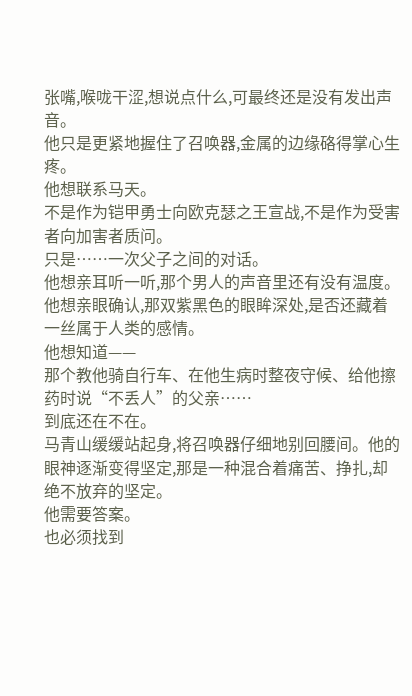张嘴,喉咙干涩,想说点什么,可最终还是没有发出声音。
他只是更紧地握住了召唤器,金属的边缘硌得掌心生疼。
他想联系马天。
不是作为铠甲勇士向欧克瑟之王宣战,不是作为受害者向加害者质问。
只是……一次父子之间的对话。
他想亲耳听一听,那个男人的声音里还有没有温度。他想亲眼确认,那双紫黑色的眼眸深处,是否还藏着一丝属于人类的感情。
他想知道——
那个教他骑自行车、在他生病时整夜守候、给他擦药时说“不丢人”的父亲……
到底还在不在。
马青山缓缓站起身,将召唤器仔细地别回腰间。他的眼神逐渐变得坚定,那是一种混合着痛苦、挣扎,却绝不放弃的坚定。
他需要答案。
也必须找到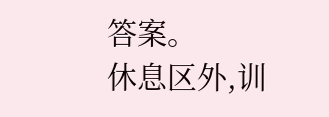答案。
休息区外,训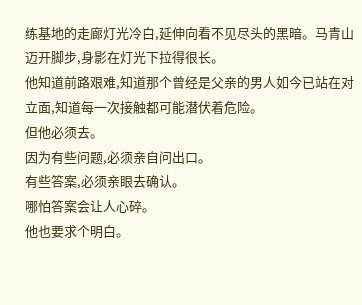练基地的走廊灯光冷白,延伸向看不见尽头的黑暗。马青山迈开脚步,身影在灯光下拉得很长。
他知道前路艰难,知道那个曾经是父亲的男人如今已站在对立面,知道每一次接触都可能潜伏着危险。
但他必须去。
因为有些问题,必须亲自问出口。
有些答案,必须亲眼去确认。
哪怕答案会让人心碎。
他也要求个明白。